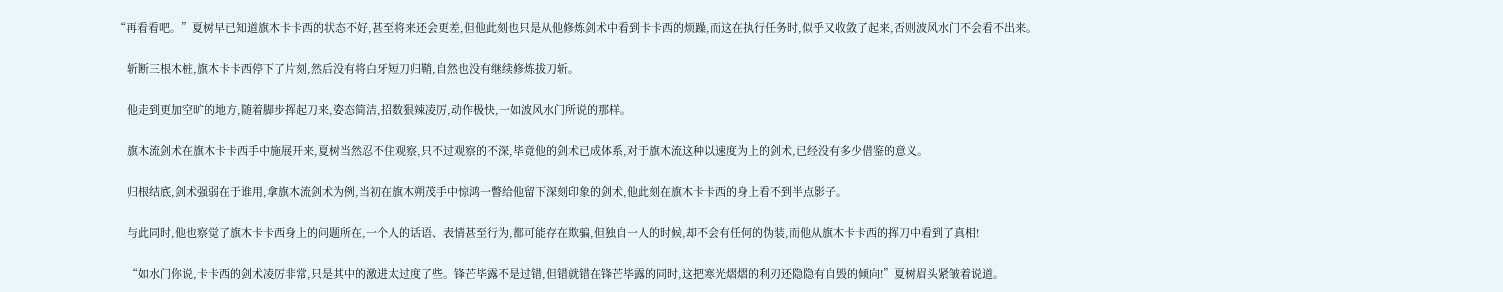“再看看吧。”夏树早已知道旗木卡卡西的状态不好,甚至将来还会更差,但他此刻也只是从他修炼剑术中看到卡卡西的烦躁,而这在执行任务时,似乎又收敛了起来,否则波风水门不会看不出来。

    斩断三根木桩,旗木卡卡西停下了片刻,然后没有将白牙短刀归鞘,自然也没有继续修炼拔刀斩。

    他走到更加空旷的地方,随着脚步挥起刀来,姿态简洁,招数狠辣凌厉,动作极快,一如波风水门所说的那样。

    旗木流剑术在旗木卡卡西手中施展开来,夏树当然忍不住观察,只不过观察的不深,毕竟他的剑术已成体系,对于旗木流这种以速度为上的剑术,已经没有多少借鉴的意义。

    归根结底,剑术强弱在于谁用,拿旗木流剑术为例,当初在旗木朔茂手中惊鸿一瞥给他留下深刻印象的剑术,他此刻在旗木卡卡西的身上看不到半点影子。

    与此同时,他也察觉了旗木卡卡西身上的问题所在,一个人的话语、表情甚至行为,都可能存在欺骗,但独自一人的时候,却不会有任何的伪装,而他从旗木卡卡西的挥刀中看到了真相!

    “如水门你说,卡卡西的剑术凌厉非常,只是其中的激进太过度了些。锋芒毕露不是过错,但错就错在锋芒毕露的同时,这把寒光熠熠的利刃还隐隐有自毁的倾向!”夏树眉头紧皱着说道。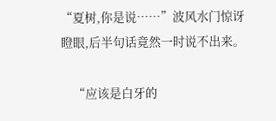“夏树,你是说……”波风水门惊讶瞪眼,后半句话竟然一时说不出来。

    “应该是白牙的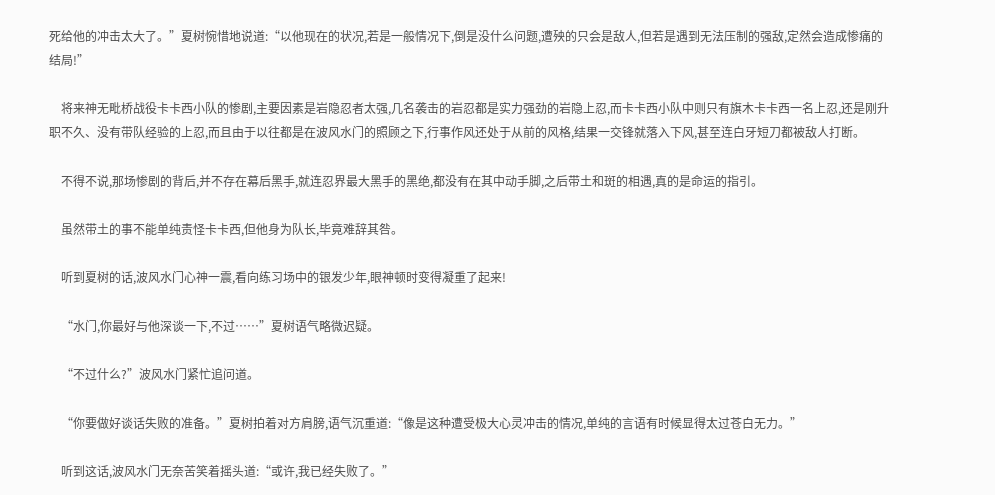死给他的冲击太大了。”夏树惋惜地说道:“以他现在的状况,若是一般情况下,倒是没什么问题,遭殃的只会是敌人,但若是遇到无法压制的强敌,定然会造成惨痛的结局!”

    将来神无毗桥战役卡卡西小队的惨剧,主要因素是岩隐忍者太强,几名袭击的岩忍都是实力强劲的岩隐上忍,而卡卡西小队中则只有旗木卡卡西一名上忍,还是刚升职不久、没有带队经验的上忍,而且由于以往都是在波风水门的照顾之下,行事作风还处于从前的风格,结果一交锋就落入下风,甚至连白牙短刀都被敌人打断。

    不得不说,那场惨剧的背后,并不存在幕后黑手,就连忍界最大黑手的黑绝,都没有在其中动手脚,之后带土和斑的相遇,真的是命运的指引。

    虽然带土的事不能单纯责怪卡卡西,但他身为队长,毕竟难辞其咎。

    听到夏树的话,波风水门心神一震,看向练习场中的银发少年,眼神顿时变得凝重了起来!

    “水门,你最好与他深谈一下,不过……”夏树语气略微迟疑。

    “不过什么?”波风水门紧忙追问道。

    “你要做好谈话失败的准备。”夏树拍着对方肩膀,语气沉重道:“像是这种遭受极大心灵冲击的情况,单纯的言语有时候显得太过苍白无力。”

    听到这话,波风水门无奈苦笑着摇头道:“或许,我已经失败了。”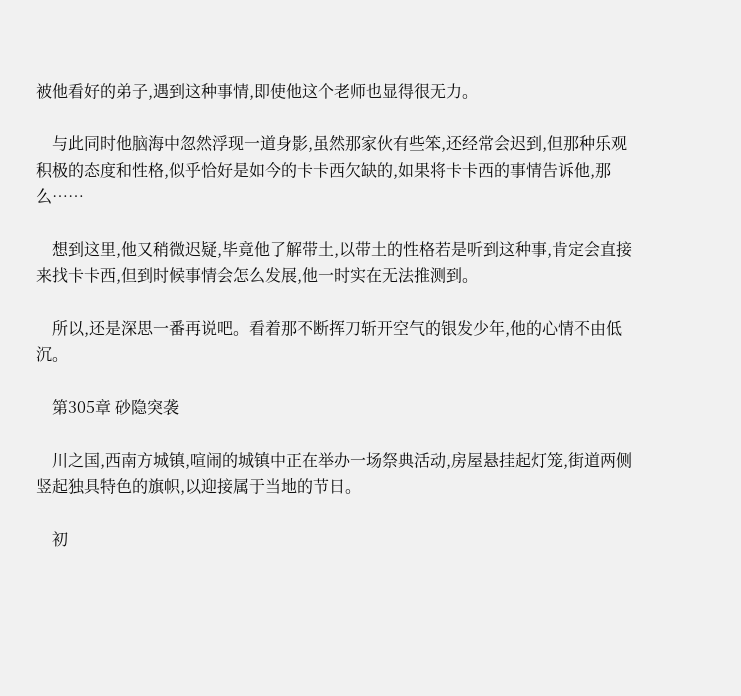被他看好的弟子,遇到这种事情,即使他这个老师也显得很无力。

    与此同时他脑海中忽然浮现一道身影,虽然那家伙有些笨,还经常会迟到,但那种乐观积极的态度和性格,似乎恰好是如今的卡卡西欠缺的,如果将卡卡西的事情告诉他,那么……

    想到这里,他又稍微迟疑,毕竟他了解带土,以带土的性格若是听到这种事,肯定会直接来找卡卡西,但到时候事情会怎么发展,他一时实在无法推测到。

    所以,还是深思一番再说吧。看着那不断挥刀斩开空气的银发少年,他的心情不由低沉。

    第305章 砂隐突袭

    川之国,西南方城镇,喧闹的城镇中正在举办一场祭典活动,房屋悬挂起灯笼,街道两侧竖起独具特色的旗帜,以迎接属于当地的节日。

    初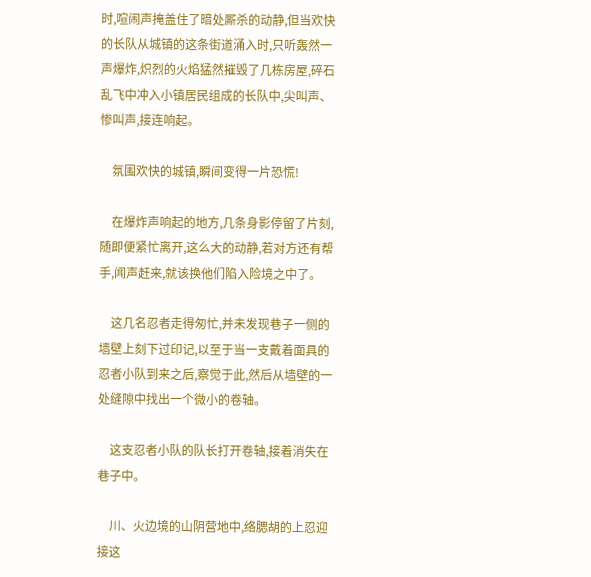时,喧闹声掩盖住了暗处厮杀的动静,但当欢快的长队从城镇的这条街道涌入时,只听轰然一声爆炸,炽烈的火焰猛然摧毁了几栋房屋,碎石乱飞中冲入小镇居民组成的长队中,尖叫声、惨叫声,接连响起。

    氛围欢快的城镇,瞬间变得一片恐慌!

    在爆炸声响起的地方,几条身影停留了片刻,随即便紧忙离开,这么大的动静,若对方还有帮手,闻声赶来,就该换他们陷入险境之中了。

    这几名忍者走得匆忙,并未发现巷子一侧的墙壁上刻下过印记,以至于当一支戴着面具的忍者小队到来之后,察觉于此,然后从墙壁的一处缝隙中找出一个微小的卷轴。

    这支忍者小队的队长打开卷轴,接着消失在巷子中。

    川、火边境的山阴营地中,络腮胡的上忍迎接这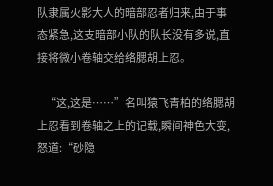队隶属火影大人的暗部忍者归来,由于事态紧急,这支暗部小队的队长没有多说,直接将微小卷轴交给络腮胡上忍。

    “这,这是……”名叫猿飞青柏的络腮胡上忍看到卷轴之上的记载,瞬间神色大变,怒道:“砂隐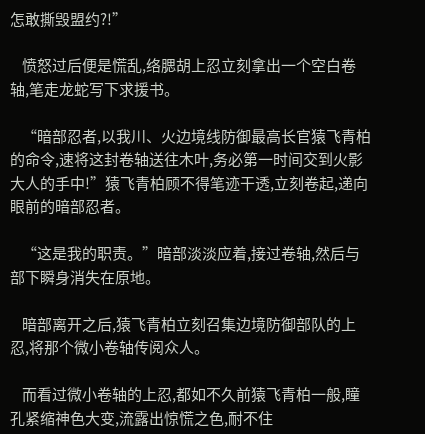怎敢撕毁盟约?!”

    愤怒过后便是慌乱,络腮胡上忍立刻拿出一个空白卷轴,笔走龙蛇写下求援书。

    “暗部忍者,以我川、火边境线防御最高长官猿飞青柏的命令,速将这封卷轴送往木叶,务必第一时间交到火影大人的手中!”猿飞青柏顾不得笔迹干透,立刻卷起,递向眼前的暗部忍者。

    “这是我的职责。”暗部淡淡应着,接过卷轴,然后与部下瞬身消失在原地。

    暗部离开之后,猿飞青柏立刻召集边境防御部队的上忍,将那个微小卷轴传阅众人。

    而看过微小卷轴的上忍,都如不久前猿飞青柏一般,瞳孔紧缩神色大变,流露出惊慌之色,耐不住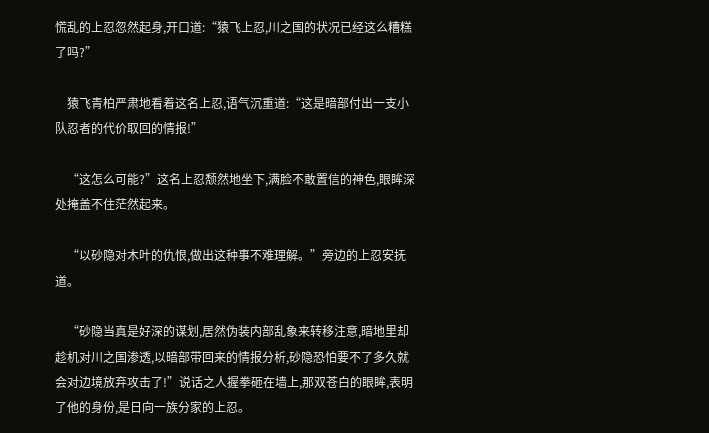慌乱的上忍忽然起身,开口道:“猿飞上忍,川之国的状况已经这么糟糕了吗?”

    猿飞青柏严肃地看着这名上忍,语气沉重道:“这是暗部付出一支小队忍者的代价取回的情报!”

    “这怎么可能?”这名上忍颓然地坐下,满脸不敢置信的神色,眼眸深处掩盖不住茫然起来。

    “以砂隐对木叶的仇恨,做出这种事不难理解。”旁边的上忍安抚道。

    “砂隐当真是好深的谋划,居然伪装内部乱象来转移注意,暗地里却趁机对川之国渗透,以暗部带回来的情报分析,砂隐恐怕要不了多久就会对边境放弃攻击了!”说话之人握拳砸在墙上,那双苍白的眼眸,表明了他的身份,是日向一族分家的上忍。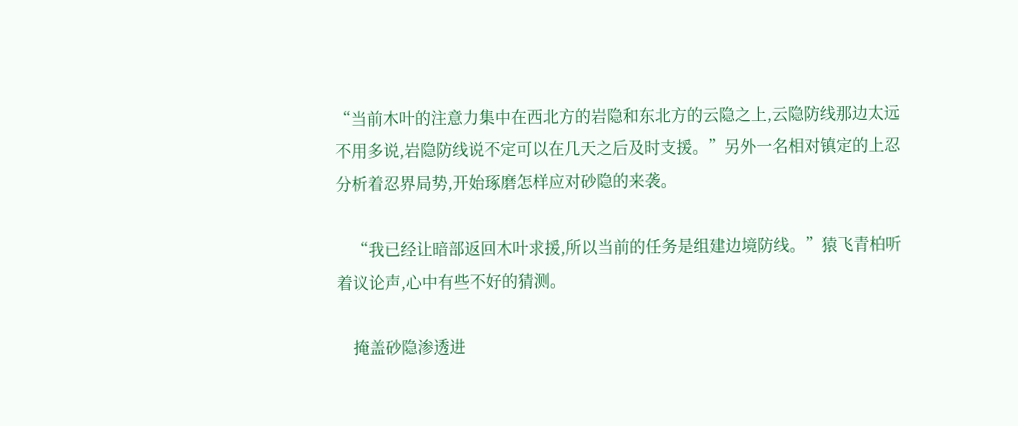“当前木叶的注意力集中在西北方的岩隐和东北方的云隐之上,云隐防线那边太远不用多说,岩隐防线说不定可以在几天之后及时支援。”另外一名相对镇定的上忍分析着忍界局势,开始琢磨怎样应对砂隐的来袭。

    “我已经让暗部返回木叶求援,所以当前的任务是组建边境防线。”猿飞青柏听着议论声,心中有些不好的猜测。

    掩盖砂隐渗透进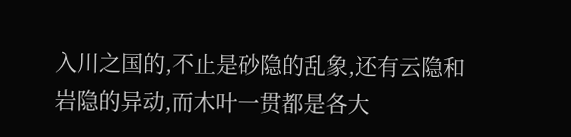入川之国的,不止是砂隐的乱象,还有云隐和岩隐的异动,而木叶一贯都是各大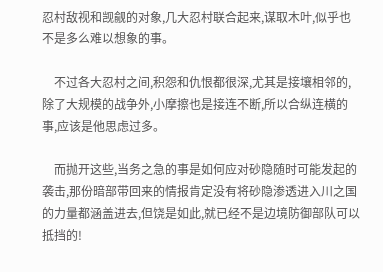忍村敌视和觊觎的对象,几大忍村联合起来,谋取木叶,似乎也不是多么难以想象的事。

    不过各大忍村之间,积怨和仇恨都很深,尤其是接壤相邻的,除了大规模的战争外,小摩擦也是接连不断,所以合纵连横的事,应该是他思虑过多。

    而抛开这些,当务之急的事是如何应对砂隐随时可能发起的袭击,那份暗部带回来的情报肯定没有将砂隐渗透进入川之国的力量都涵盖进去,但饶是如此,就已经不是边境防御部队可以抵挡的!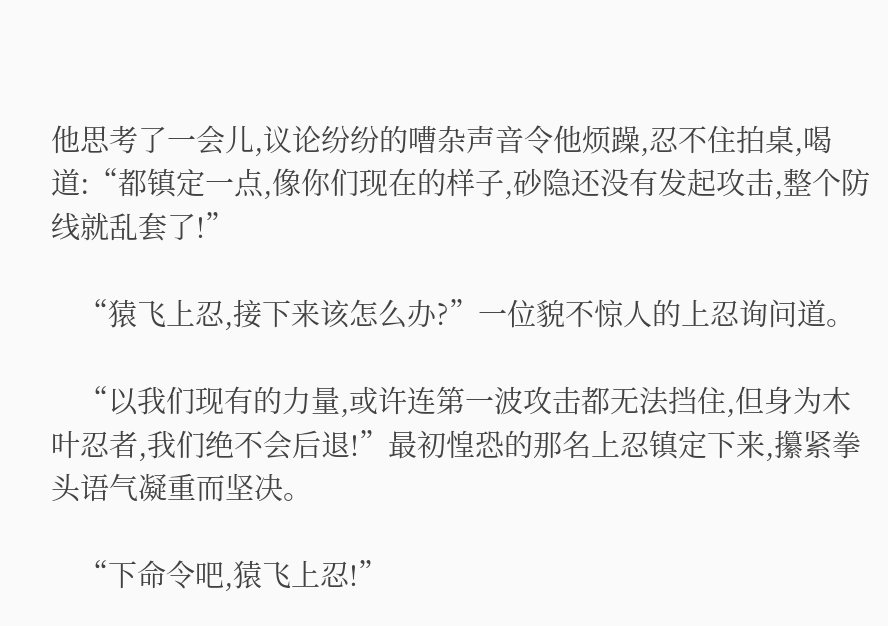他思考了一会儿,议论纷纷的嘈杂声音令他烦躁,忍不住拍桌,喝道:“都镇定一点,像你们现在的样子,砂隐还没有发起攻击,整个防线就乱套了!”

    “猿飞上忍,接下来该怎么办?”一位貌不惊人的上忍询问道。

    “以我们现有的力量,或许连第一波攻击都无法挡住,但身为木叶忍者,我们绝不会后退!”最初惶恐的那名上忍镇定下来,攥紧拳头语气凝重而坚决。

    “下命令吧,猿飞上忍!”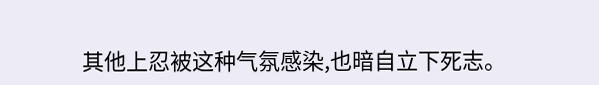其他上忍被这种气氛感染,也暗自立下死志。